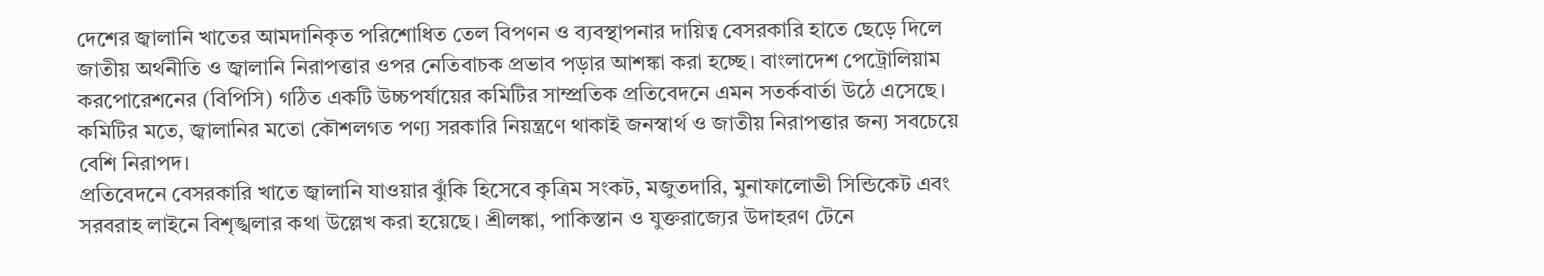দেশের জ্বালানি খাতের আমদানিকৃত পরিশোধিত তেল বিপণন ও ব্যবস্থাপনার দায়িত্ব বেসরকারি হাতে ছেড়ে দিলে জাতীয় অর্থনীতি ও জ্বালানি নিরাপত্তার ওপর নেতিবাচক প্রভাব পড়ার আশঙ্কা করা হচ্ছে। বাংলাদেশ পেট্রোলিয়াম করপোরেশনের (বিপিসি) গঠিত একটি উচ্চপর্যায়ের কমিটির সাম্প্রতিক প্রতিবেদনে এমন সতর্কবার্তা উঠে এসেছে। কমিটির মতে, জ্বালানির মতো কৌশলগত পণ্য সরকারি নিয়ন্ত্রণে থাকাই জনস্বার্থ ও জাতীয় নিরাপত্তার জন্য সবচেয়ে বেশি নিরাপদ।
প্রতিবেদনে বেসরকারি খাতে জ্বালানি যাওয়ার ঝুঁকি হিসেবে কৃত্রিম সংকট, মজুতদারি, মুনাফালোভী সিন্ডিকেট এবং সরবরাহ লাইনে বিশৃঙ্খলার কথা উল্লেখ করা হয়েছে। শ্রীলঙ্কা, পাকিস্তান ও যুক্তরাজ্যের উদাহরণ টেনে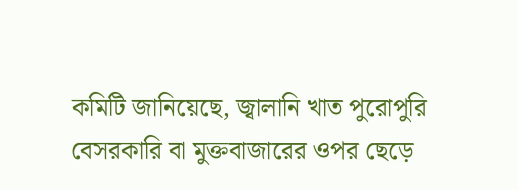কমিটি জানিয়েছে, জ্বালানি খাত পুরোপুরি বেসরকারি বা মুক্তবাজারের ওপর ছেড়ে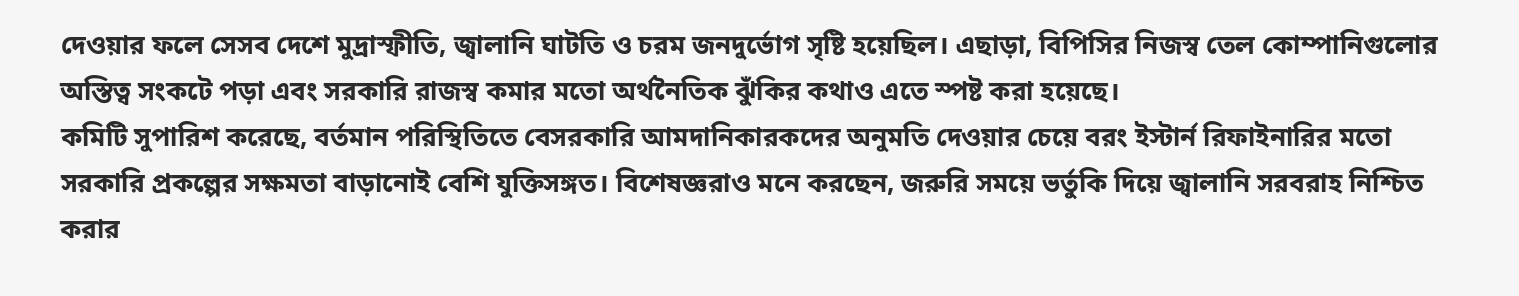দেওয়ার ফলে সেসব দেশে মুদ্রাস্ফীতি, জ্বালানি ঘাটতি ও চরম জনদুর্ভোগ সৃষ্টি হয়েছিল। এছাড়া, বিপিসির নিজস্ব তেল কোম্পানিগুলোর অস্তিত্ব সংকটে পড়া এবং সরকারি রাজস্ব কমার মতো অর্থনৈতিক ঝুঁকির কথাও এতে স্পষ্ট করা হয়েছে।
কমিটি সুপারিশ করেছে, বর্তমান পরিস্থিতিতে বেসরকারি আমদানিকারকদের অনুমতি দেওয়ার চেয়ে বরং ইস্টার্ন রিফাইনারির মতো সরকারি প্রকল্পের সক্ষমতা বাড়ানোই বেশি যুক্তিসঙ্গত। বিশেষজ্ঞরাও মনে করছেন, জরুরি সময়ে ভর্তুকি দিয়ে জ্বালানি সরবরাহ নিশ্চিত করার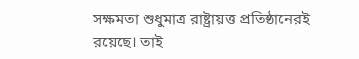সক্ষমতা শুধুমাত্র রাষ্ট্রায়ত্ত প্রতিষ্ঠানেরই রয়েছে। তাই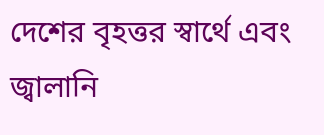দেশের বৃহত্তর স্বার্থে এবং জ্বালানি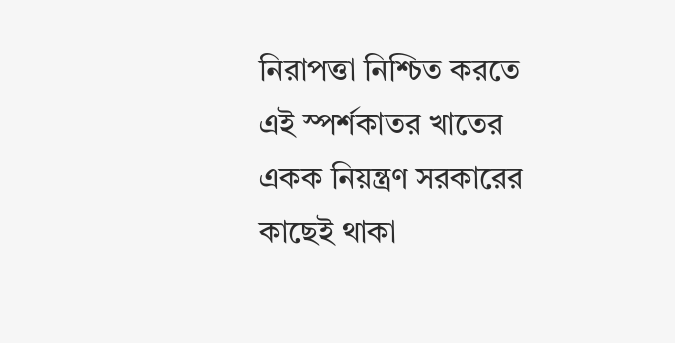নিরাপত্তা নিশ্চিত করতে এই স্পর্শকাতর খাতের একক নিয়ন্ত্রণ সরকারের কাছেই থাকা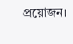প্রয়োজন।